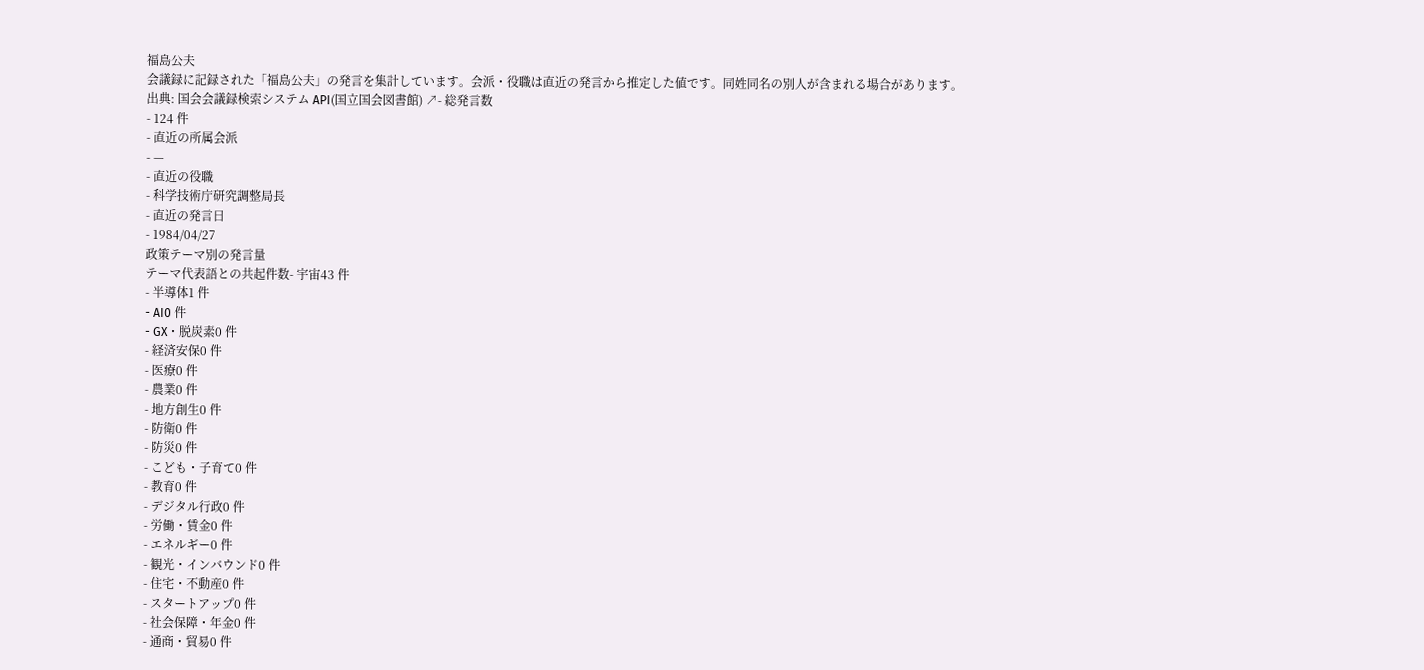福島公夫
会議録に記録された「福島公夫」の発言を集計しています。会派・役職は直近の発言から推定した値です。同姓同名の別人が含まれる場合があります。
出典: 国会会議録検索システム API(国立国会図書館) ↗- 総発言数
- 124 件
- 直近の所属会派
- —
- 直近の役職
- 科学技術庁研究調整局長
- 直近の発言日
- 1984/04/27
政策テーマ別の発言量
テーマ代表語との共起件数- 宇宙43 件
- 半導体1 件
- AI0 件
- GX・脱炭素0 件
- 経済安保0 件
- 医療0 件
- 農業0 件
- 地方創生0 件
- 防衛0 件
- 防災0 件
- こども・子育て0 件
- 教育0 件
- デジタル行政0 件
- 労働・賃金0 件
- エネルギー0 件
- 観光・インバウンド0 件
- 住宅・不動産0 件
- スタートアップ0 件
- 社会保障・年金0 件
- 通商・貿易0 件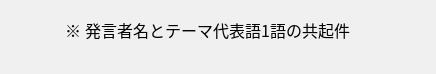※ 発言者名とテーマ代表語1語の共起件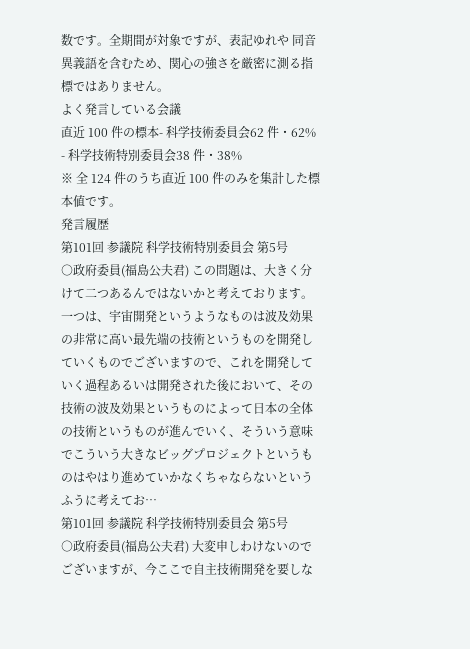数です。全期間が対象ですが、表記ゆれや 同音異義語を含むため、関心の強さを厳密に測る指標ではありません。
よく発言している会議
直近 100 件の標本- 科学技術委員会62 件・62%
- 科学技術特別委員会38 件・38%
※ 全 124 件のうち直近 100 件のみを集計した標本値です。
発言履歴
第101回 参議院 科学技術特別委員会 第5号
○政府委員(福島公夫君) この問題は、大きく分けて二つあるんではないかと考えております。 一つは、宇宙開発というようなものは波及効果の非常に高い最先端の技術というものを開発していくものでございますので、これを開発していく過程あるいは開発された後において、その技術の波及効果というものによって日本の全体の技術というものが進んでいく、そういう意味でこういう大きなビッグプロジェクトというものはやはり進めていかなくちゃならないというふうに考えてお…
第101回 参議院 科学技術特別委員会 第5号
○政府委員(福島公夫君) 大変申しわけないのでございますが、今ここで自主技術開発を要しな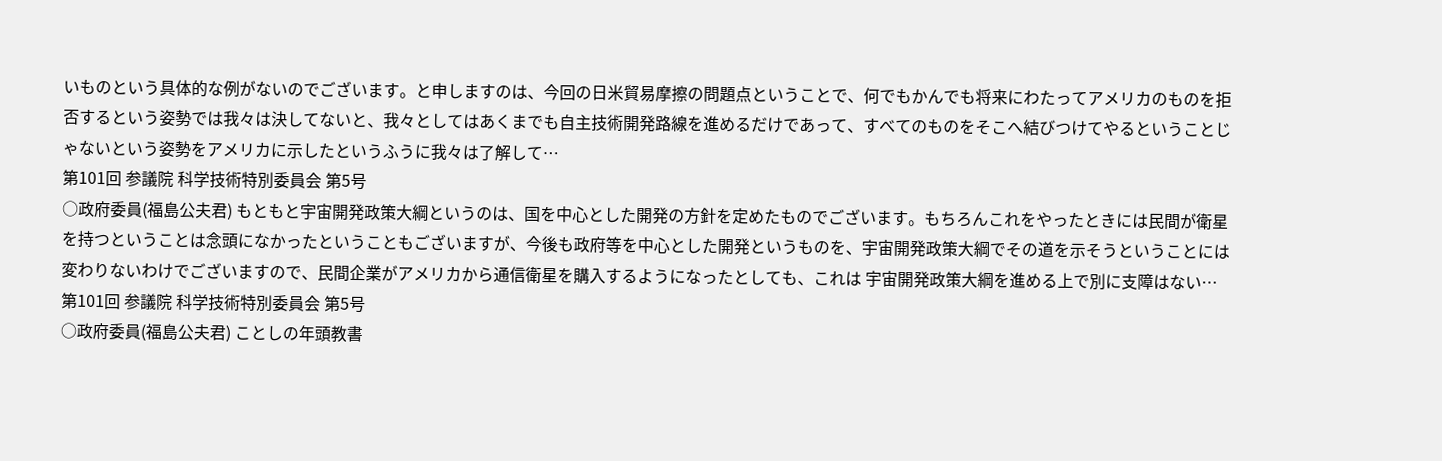いものという具体的な例がないのでございます。と申しますのは、今回の日米貿易摩擦の問題点ということで、何でもかんでも将来にわたってアメリカのものを拒否するという姿勢では我々は決してないと、我々としてはあくまでも自主技術開発路線を進めるだけであって、すべてのものをそこへ結びつけてやるということじゃないという姿勢をアメリカに示したというふうに我々は了解して…
第101回 参議院 科学技術特別委員会 第5号
○政府委員(福島公夫君) もともと宇宙開発政策大綱というのは、国を中心とした開発の方針を定めたものでございます。もちろんこれをやったときには民間が衛星を持つということは念頭になかったということもございますが、今後も政府等を中心とした開発というものを、宇宙開発政策大綱でその道を示そうということには変わりないわけでございますので、民間企業がアメリカから通信衛星を購入するようになったとしても、これは 宇宙開発政策大綱を進める上で別に支障はない…
第101回 参議院 科学技術特別委員会 第5号
○政府委員(福島公夫君) ことしの年頭教書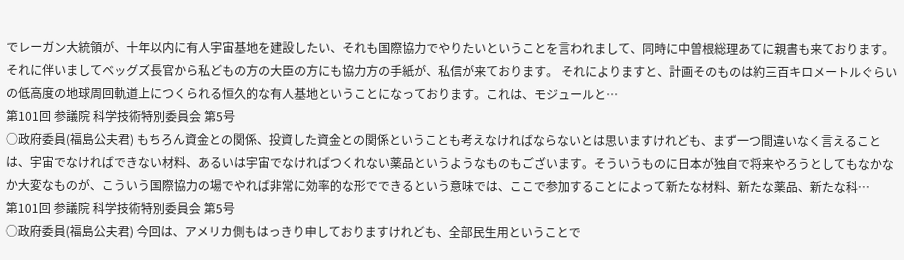でレーガン大統領が、十年以内に有人宇宙基地を建設したい、それも国際協力でやりたいということを言われまして、同時に中曽根総理あてに親書も来ております。それに伴いましてベッグズ長官から私どもの方の大臣の方にも協力方の手紙が、私信が来ております。 それによりますと、計画そのものは約三百キロメートルぐらいの低高度の地球周回軌道上につくられる恒久的な有人基地ということになっております。これは、モジュールと…
第101回 参議院 科学技術特別委員会 第5号
○政府委員(福島公夫君) もちろん資金との関係、投資した資金との関係ということも考えなければならないとは思いますけれども、まず一つ間違いなく言えることは、宇宙でなければできない材料、あるいは宇宙でなければつくれない薬品というようなものもございます。そういうものに日本が独自で将来やろうとしてもなかなか大変なものが、こういう国際協力の場でやれば非常に効率的な形でできるという意味では、ここで参加することによって新たな材料、新たな薬品、新たな科…
第101回 参議院 科学技術特別委員会 第5号
○政府委員(福島公夫君) 今回は、アメリカ側もはっきり申しておりますけれども、全部民生用ということで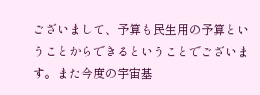ございまして、予算も民生用の予算ということからできるということでございます。また今度の宇宙基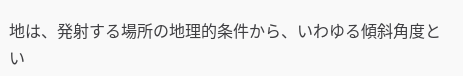地は、発射する場所の地理的条件から、いわゆる傾斜角度とい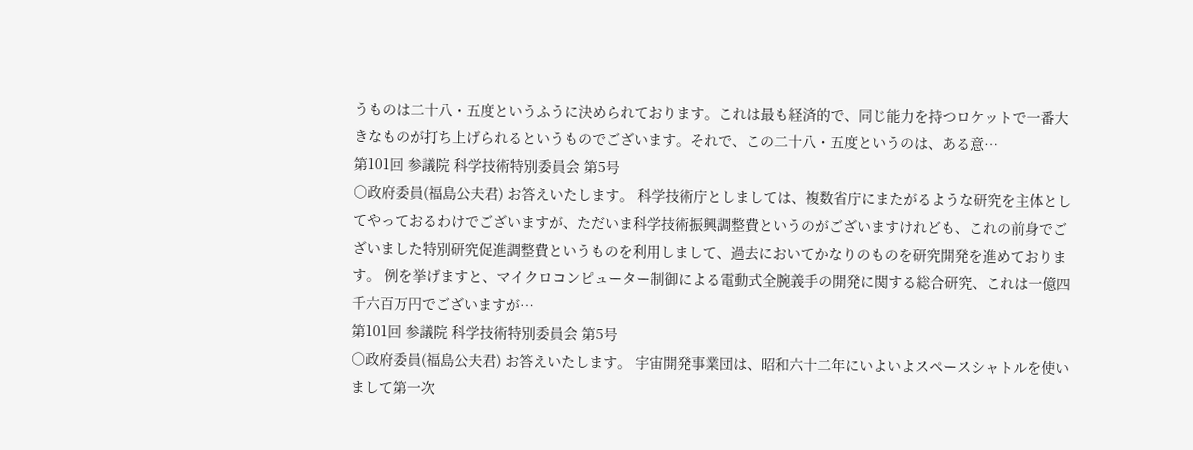うものは二十八・五度というふうに決められております。これは最も経済的で、同じ能力を持つロケットで一番大きなものが打ち上げられるというものでございます。それで、この二十八・五度というのは、ある意…
第101回 参議院 科学技術特別委員会 第5号
○政府委員(福島公夫君) お答えいたします。 科学技術庁としましては、複数省庁にまたがるような研究を主体としてやっておるわけでございますが、ただいま科学技術振興調整費というのがございますけれども、これの前身でございました特別研究促進調整費というものを利用しまして、過去においてかなりのものを研究開発を進めております。 例を挙げますと、マイクロコンピューター制御による電動式全腕義手の開発に関する総合研究、これは一億四千六百万円でございますが…
第101回 参議院 科学技術特別委員会 第5号
○政府委員(福島公夫君) お答えいたします。 宇宙開発事業団は、昭和六十二年にいよいよスペースシャトルを使いまして第一次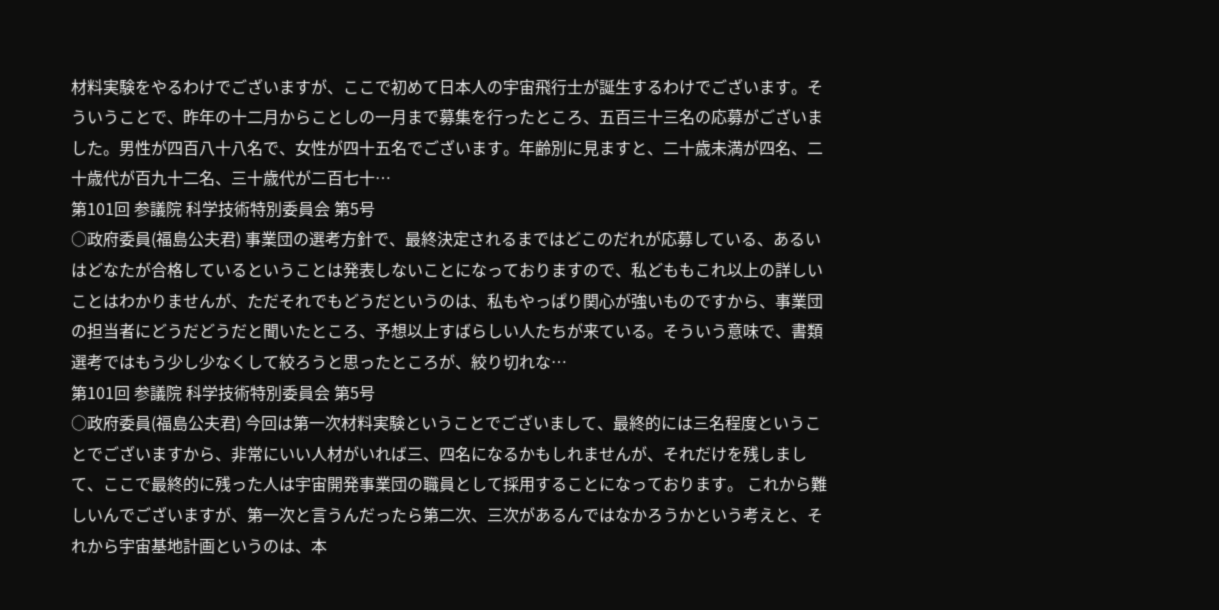材料実験をやるわけでございますが、ここで初めて日本人の宇宙飛行士が誕生するわけでございます。そういうことで、昨年の十二月からことしの一月まで募集を行ったところ、五百三十三名の応募がございました。男性が四百八十八名で、女性が四十五名でございます。年齢別に見ますと、二十歳未満が四名、二十歳代が百九十二名、三十歳代が二百七十…
第101回 参議院 科学技術特別委員会 第5号
○政府委員(福島公夫君) 事業団の選考方針で、最終決定されるまではどこのだれが応募している、あるいはどなたが合格しているということは発表しないことになっておりますので、私どももこれ以上の詳しいことはわかりませんが、ただそれでもどうだというのは、私もやっぱり関心が強いものですから、事業団の担当者にどうだどうだと聞いたところ、予想以上すばらしい人たちが来ている。そういう意味で、書類選考ではもう少し少なくして絞ろうと思ったところが、絞り切れな…
第101回 参議院 科学技術特別委員会 第5号
○政府委員(福島公夫君) 今回は第一次材料実験ということでございまして、最終的には三名程度ということでございますから、非常にいい人材がいれば三、四名になるかもしれませんが、それだけを残しまして、ここで最終的に残った人は宇宙開発事業団の職員として採用することになっております。 これから難しいんでございますが、第一次と言うんだったら第二次、三次があるんではなかろうかという考えと、それから宇宙基地計画というのは、本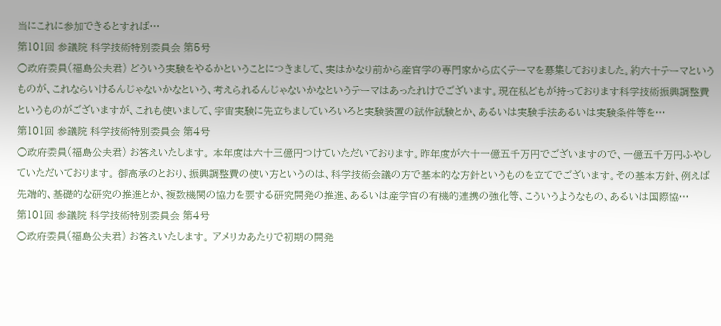当にこれに参加できるとすれば…
第101回 参議院 科学技術特別委員会 第5号
○政府委員(福島公夫君) どういう実験をやるかということにつきまして、実はかなり前から産官学の専門家から広くテーマを募集しておりました。約六十テーマというものが、これならいけるんじゃないかなという、考えられるんじゃないかなというテーマはあったれけでございます。現在私どもが持っております科学技術振興調整費というものがございますが、これも使いまして、宇宙実験に先立ちましていろいろと実験装置の試作試験とか、あるいは実験手法あるいは実験条件等を…
第101回 参議院 科学技術特別委員会 第4号
○政府委員(福島公夫君) お答えいたします。 本年度は六十三億円つけていただいております。昨年度が六十一億五千万円でございますので、一億五千万円ふやしていただいております。 御高承のとおり、振興調整費の使い方というのは、科学技術会議の方で基本的な方針というものを立てでございます。その基本方針、例えば先端的、基礎的な研究の推進とか、複数機関の協力を要する研究開発の推進、あるいは産学官の有機的連携の強化等、こういうようなもの、あるいは国際協…
第101回 参議院 科学技術特別委員会 第4号
○政府委員(福島公夫君) お答えいたします。 アメリカあたりで初期の開発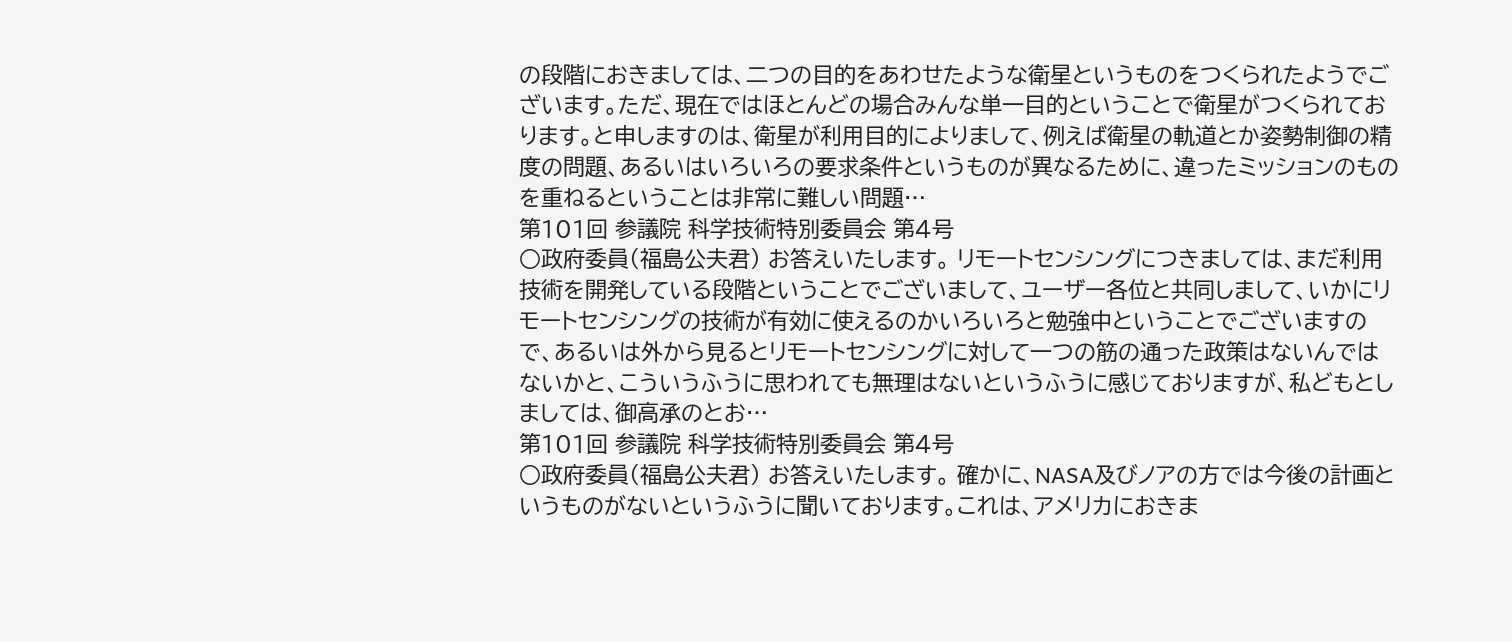の段階におきましては、二つの目的をあわせたような衛星というものをつくられたようでございます。ただ、現在ではほとんどの場合みんな単一目的ということで衛星がつくられております。と申しますのは、衛星が利用目的によりまして、例えば衛星の軌道とか姿勢制御の精度の問題、あるいはいろいろの要求条件というものが異なるために、違ったミッションのものを重ねるということは非常に難しい問題…
第101回 参議院 科学技術特別委員会 第4号
○政府委員(福島公夫君) お答えいたします。 リモートセンシングにつきましては、まだ利用技術を開発している段階ということでございまして、ユーザー各位と共同しまして、いかにリモートセンシングの技術が有効に使えるのかいろいろと勉強中ということでございますので、あるいは外から見るとリモートセンシングに対して一つの筋の通った政策はないんではないかと、こういうふうに思われても無理はないというふうに感じておりますが、私どもとしましては、御高承のとお…
第101回 参議院 科学技術特別委員会 第4号
○政府委員(福島公夫君) お答えいたします。 確かに、NASA及びノアの方では今後の計画というものがないというふうに聞いております。これは、アメリカにおきま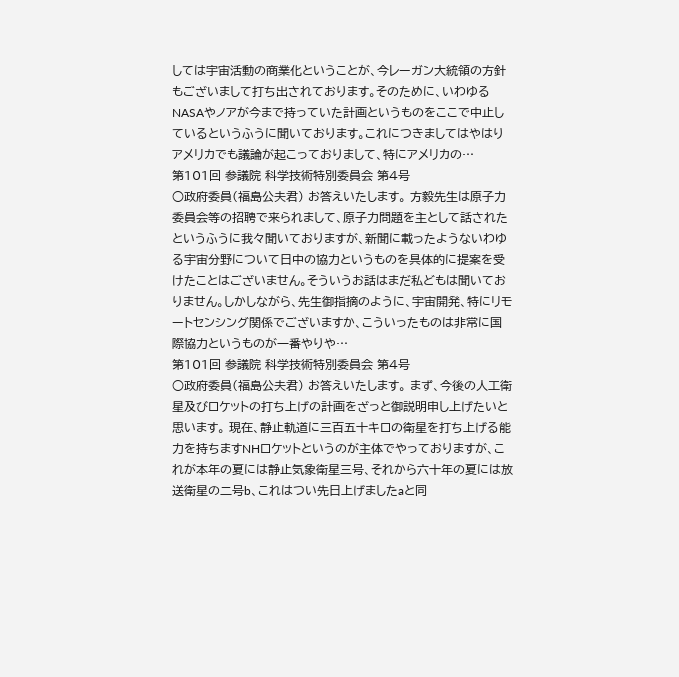しては宇宙活動の商業化ということが、今レーガン大統領の方針もございまして打ち出されております。そのために、いわゆるNASAやノアが今まで持っていた計画というものをここで中止しているというふうに聞いております。これにつきましてはやはりアメリカでも議論が起こっておりまして、特にアメリカの…
第101回 参議院 科学技術特別委員会 第4号
○政府委員(福島公夫君) お答えいたします。 方毅先生は原子力委員会等の招聘で来られまして、原子力問題を主として話されたというふうに我々聞いておりますが、新聞に載ったようないわゆる宇宙分野について日中の協力というものを具体的に提案を受けたことはございません。そういうお話はまだ私どもは聞いておりません。しかしながら、先生御指摘のように、宇宙開発、特にリモートセンシング関係でございますか、こういったものは非常に国際協力というものが一番やりや…
第101回 参議院 科学技術特別委員会 第4号
○政府委員(福島公夫君) お答えいたします。 まず、今後の人工衛星及びロケットの打ち上げの計画をざっと御説明申し上げたいと思います。 現在、静止軌道に三百五十キロの衛星を打ち上げる能力を持ちますNHロケットというのが主体でやっておりますが、これが本年の夏には静止気象衛星三号、それから六十年の夏には放送衛星の二号b、これはつい先日上げましたaと同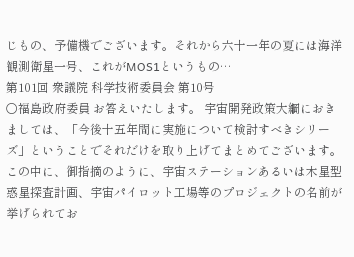じもの、予備機でございます。それから六十一年の夏には海洋観測衛星一号、これがMOS1というもの…
第101回 衆議院 科学技術委員会 第10号
○福島政府委員 お答えいたします。 宇宙開発政策大綱におきましては、「今後十五年間に実施について検討すべきシリーズ」ということでそれだけを取り上げてまとめてございます。この中に、御指摘のように、宇宙ステーションあるいは木星型惑星探査計画、宇宙パイロット工場等のプロジェクトの名前が挙げられてお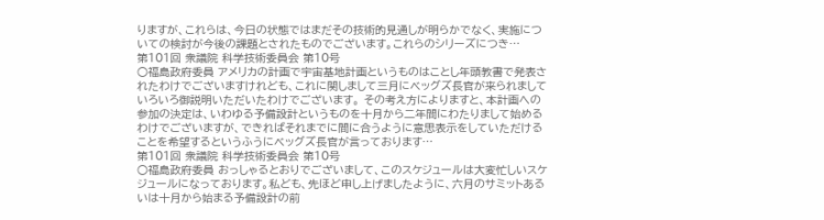りますが、これらは、今日の状態ではまだその技術的見通しが明らかでなく、実施についての検討が今後の課題とされたものでございます。これらのシリーズにつき…
第101回 衆議院 科学技術委員会 第10号
○福島政府委員 アメリカの計画で宇宙基地計画というものはことし年頭教書で発表されたわけでございますけれども、これに関しまして三月にベッグズ長官が来られましていろいろ御説明いただいたわけでございます。 その考え方によりますと、本計画への参加の決定は、いわゆる予備設計というものを十月から二年間にわたりまして始めるわけでございますが、できればそれまでに間に合うように意思表示をしていただけることを希望するというふうにベッグズ長官が言っております…
第101回 衆議院 科学技術委員会 第10号
○福島政府委員 おっしゃるとおりでございまして、このスケジュールは大変忙しいスケジュールになっております。私ども、先ほど申し上げましたように、六月のサミットあるいは十月から始まる予備設計の前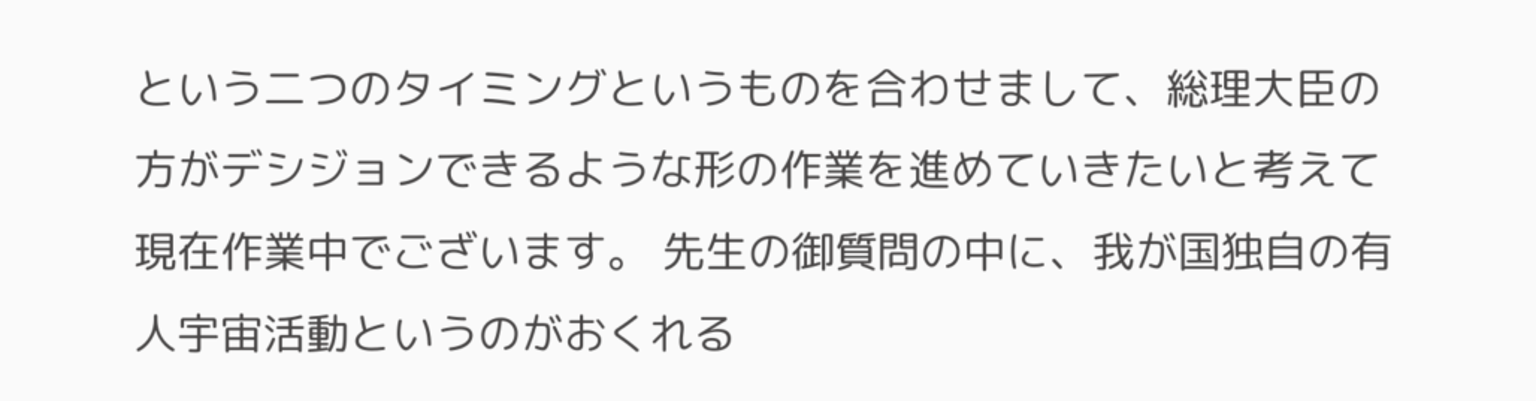という二つのタイミングというものを合わせまして、総理大臣の方がデシジョンできるような形の作業を進めていきたいと考えて現在作業中でございます。 先生の御質問の中に、我が国独自の有人宇宙活動というのがおくれる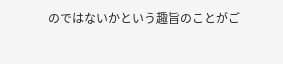のではないかという趣旨のことがご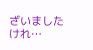ざいましたけれ…